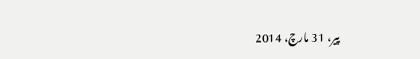پیر، 31 مارچ، 2014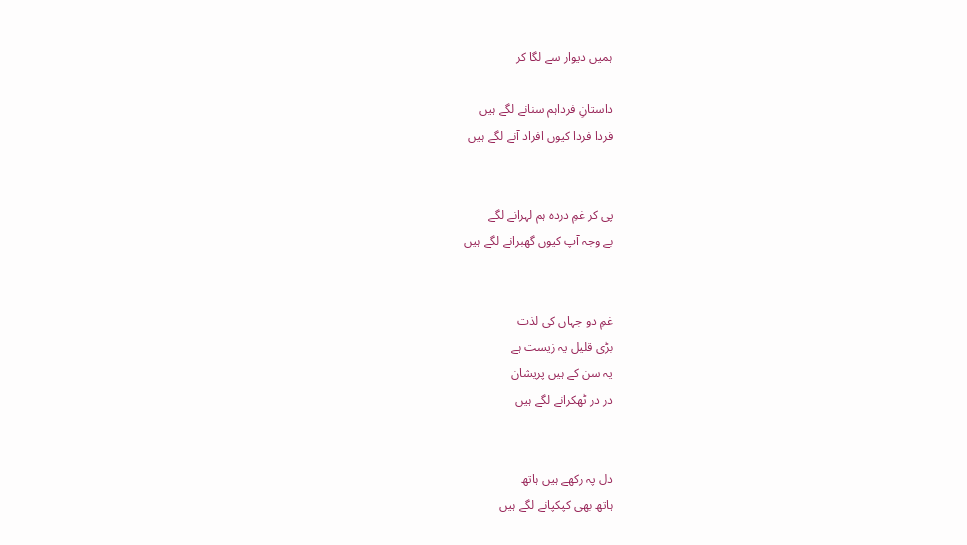ہمیں دیوار سے لگا کر

داستانِ فرداہم سنانے لگے ہیں
فردا فردا کیوں افراد آنے لگے ہیں


پی کر غمِ دردہ ہم لہرانے لگے
بے وجہ آپ کیوں گھبرانے لگے ہیں


غمِ دو جہاں کی لذت
بڑی قلیل یہ زیست ہے
یہ سن کے ہیں پریشان
در در ٹھکرانے لگے ہیں


دل پہ رکھے ہیں ہاتھ
ہاتھ بھی کپکپانے لگے ہیں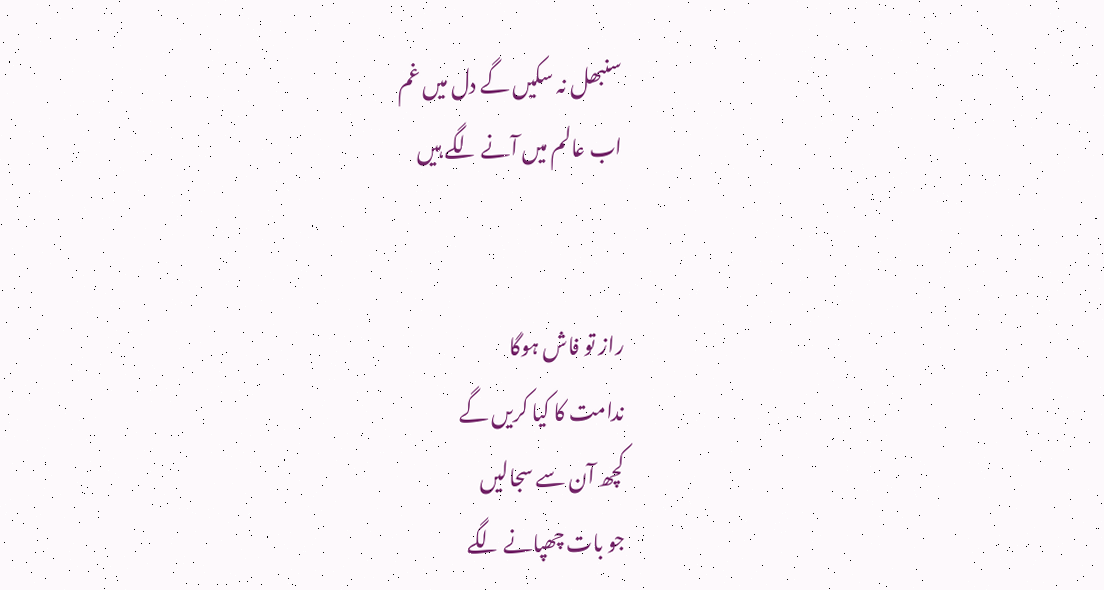سنبھل نہ سکیں گے دل میں غم
اب عالم میں آنے لگے ہیں


راز تو فاش ہوگا
ندامت کا کیا کریں گے
کچھ آن سے سجالیں
جو بات چھپانے لگے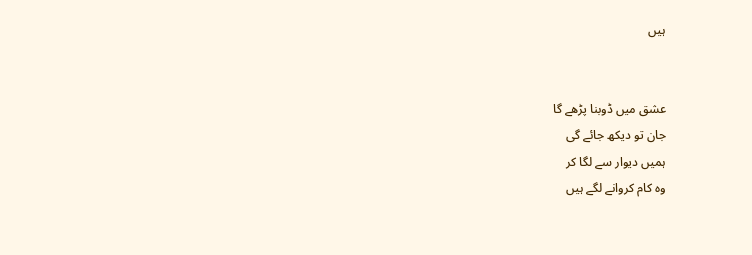ہیں


عشق میں ڈوبنا پڑھے گا
جان تو دیکھ جائے گی
ہمیں دیوار سے لگا کر
وہ کام کروانے لگے ہیں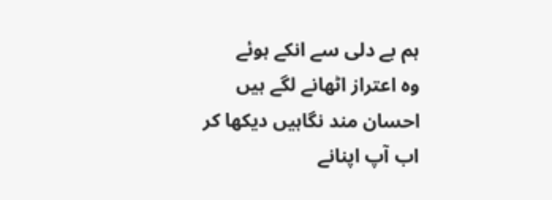ہم بے دلی سے انکے ہوئے
وہ اعتراز اٹھانے لگے ہیں
احسان مند نگاہیں دیکھا کر
اب آپ اپنانے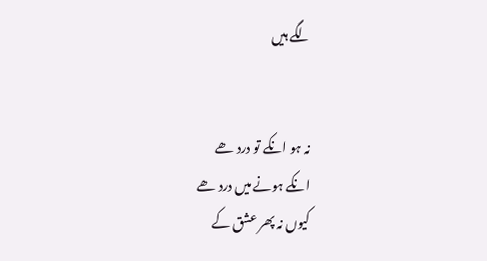لگے ہیں


نہ ہو انکے تو درد ھے
انکے ہونے میں درد ھے
کیوں نہ پھر عشق کے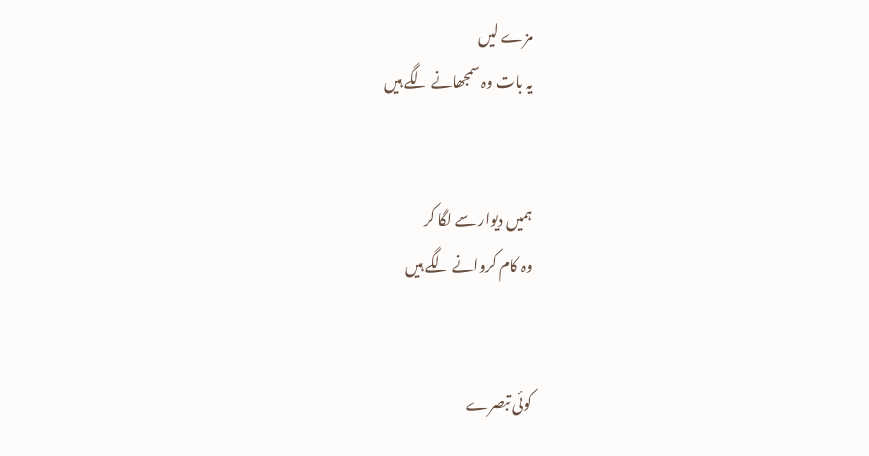مزے لیں
یہ بات وہ سمجھانے لگے ہیں


ہمیں دیوار سے لگا کر
وہ کام کروانے لگے ہیں


کوئی تبصرے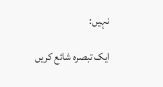نہیں:

ایک تبصرہ شائع کریں